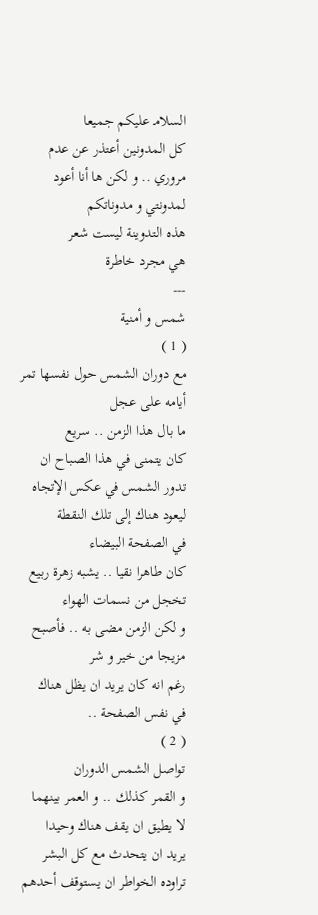السلامـ عليكم جميعا
كل المدونين أعتذر عن عدم مروري .. و لكن ها أنا أعود لمدونتي و مدوناتكم
هذه التدوينة ليست شعر
هي مجرد خاطرة
---
شمس و أمنية
( 1 )
مع دوران الشمس حول نفسها تمر أيامه على عجل
ما بال هذا الزمن .. سريع
كان يتمنى في هذا الصباح ان تدور الشمس في عكس الإتجاه
ليعود هناك إلى تلك النقطة
في الصفحة البيضاء
كان طاهرا نقيا .. يشبه زهرة ربيع تخجل من نسمات الهواء
و لكن الزمن مضى به .. فأصبح مزيجا من خير و شر
رغم انه كان يريد ان يظل هناك
في نفس الصفحة ..
( 2 )
تواصل الشمس الدوران
و القمر كذلك .. و العمر بينهما
لا يطيق ان يقف هناك وحيدا
يريد ان يتحدث مع كل البشر
تراوده الخواطر ان يستوقف أحدهم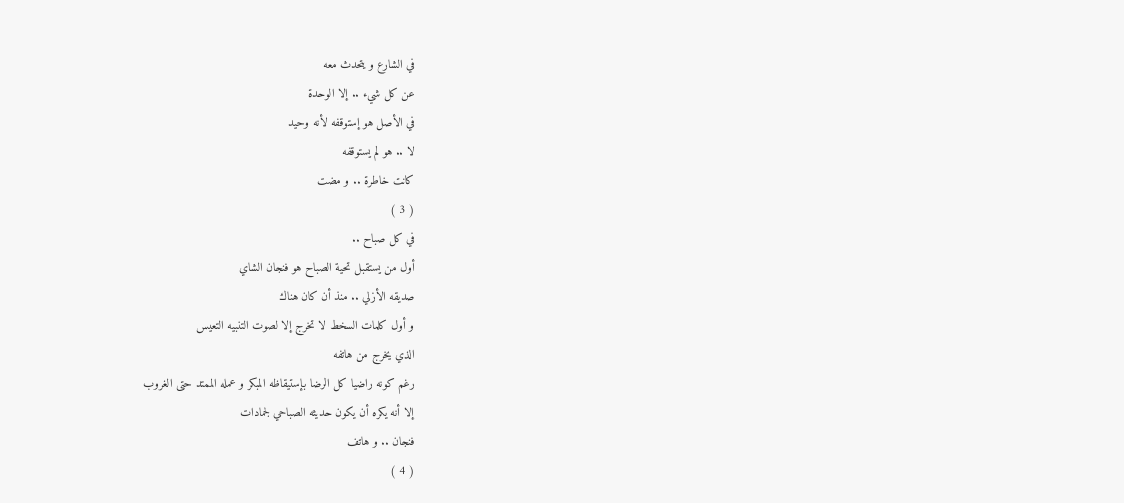في الشارع و يتحدث معه
عن كل شيء .. إلا الوحدة
في الأصل هو إستوقفه لأنه وحيد
لا .. هو لم يستوقفه
كانت خاطرة .. و مضت
( 3 )
في كل صباح ..
أول من يستقبل تحية الصباح هو فنجان الشاي
صديقه الأزلي .. منذ أن كان هناك
و أول كلمات السخط لا تخرج إلا لصوت التنبيه التعيس
الذي يخرج من هاتفه
رغم كونه راضيا كل الرضا بإستيقاظه المبكر و عمله الممتد حتى الغروب
إلا أنه يكره أن يكون حديثه الصباحي لجمادات
فنجان .. و هاتف
( 4 )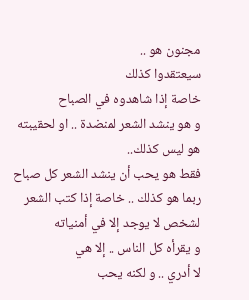مجنون هو ..
سيعتقدوا كذلك
خاصة إذا شاهدوه في الصباح
و هو ينشد الشعر لمنضدة .. او لحقيبته
هو ليس كذلك..
فقط هو يحب أن ينشد الشعر كل صباح
ربما هو كذلك .. خاصة إذا كتب الشعر لشخص لا يوجد إلا في أمنياته
و يقرأه كل الناس .. إلا هي
لا أدري .. و لكنه يحب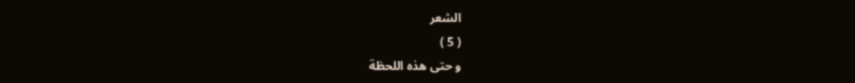الشعر
( 5 )
و حتى هذه اللحظة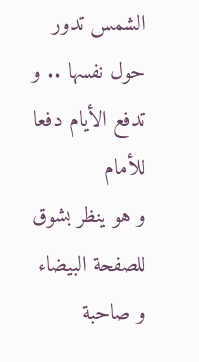الشمس تدور حول نفسها .. و تدفع الأيام دفعا للأمام
و هو ينظر بشوق للصفحة البيضاء
و صاحبة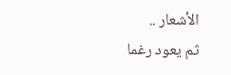الأشعار ..
ثم يعود رغما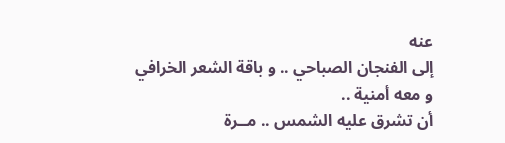عنه
إلى الفنجان الصباحي .. و باقة الشعر الخرافي
و معه أمنية ..
أن تشرق عليه الشمس .. مــرة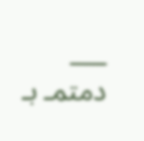___
دمتمـ بـ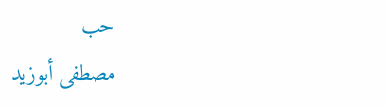حب
مصطفى أبوزيد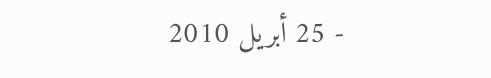- 25 أبريل 2010